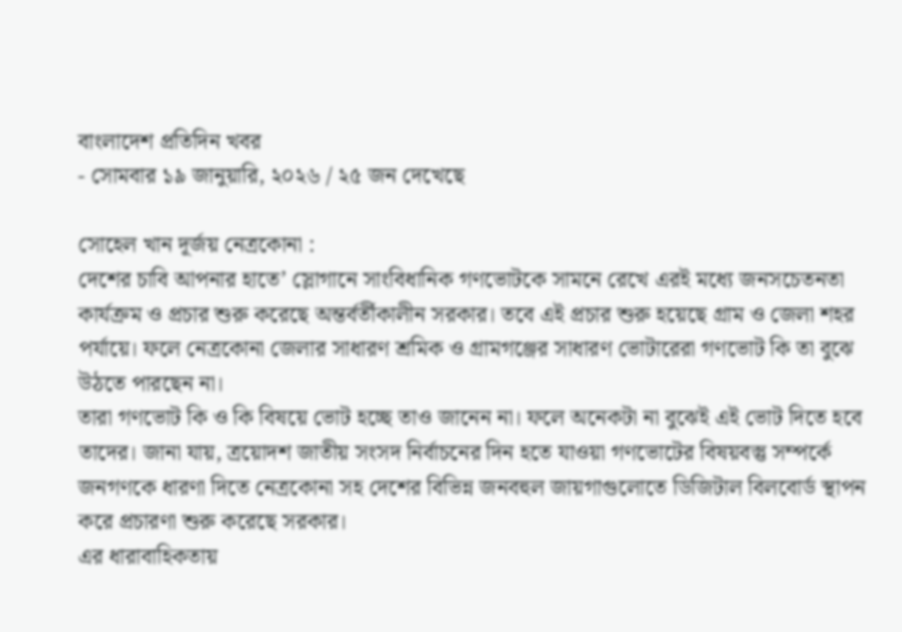বাংলাদেশ প্রতিদিন খবর
- সোমবার ১৯ জানুয়ারি, ২০২৬ / ২৫ জন দেখেছে

সোহেল খান দূর্জয় নেত্রকোনা :
দেশের চাবি আপনার হাতে’ স্লোগানে সাংবিধানিক গণভোটকে সামনে রেখে এরই মধ্যে জনসচেতনতা কার্যক্রম ও প্রচার শুরু করেছে অন্তর্বর্তীকালীন সরকার। তবে এই প্রচার শুরু হয়েছে গ্রাম ও জেলা শহর পর্যায়ে। ফলে নেত্রকোনা জেলার সাধারণ শ্রমিক ও গ্রামগঞ্জের সাধারণ ভোটারেরা গণভোট কি তা বুঝে উঠতে পারছেন না।
তারা গণভোট কি ও কি বিষয়ে ভোট হচ্ছে তাও জানেন না। ফলে অনেকটা না বুঝেই এই ভোট দিতে হবে তাদের। জানা যায়, ত্রয়োদশ জাতীয় সংসদ নির্বাচনের দিন হতে যাওয়া গণভোটের বিষয়বস্তু সম্পর্কে জনগণকে ধারণা দিতে নেত্রকোনা সহ দেশের বিভিন্ন জনবহুল জায়গাগুলোতে ডিজিটাল বিলবোর্ড স্থাপন করে প্রচারণা শুরু করেছে সরকার।
এর ধারাবাহিকতায়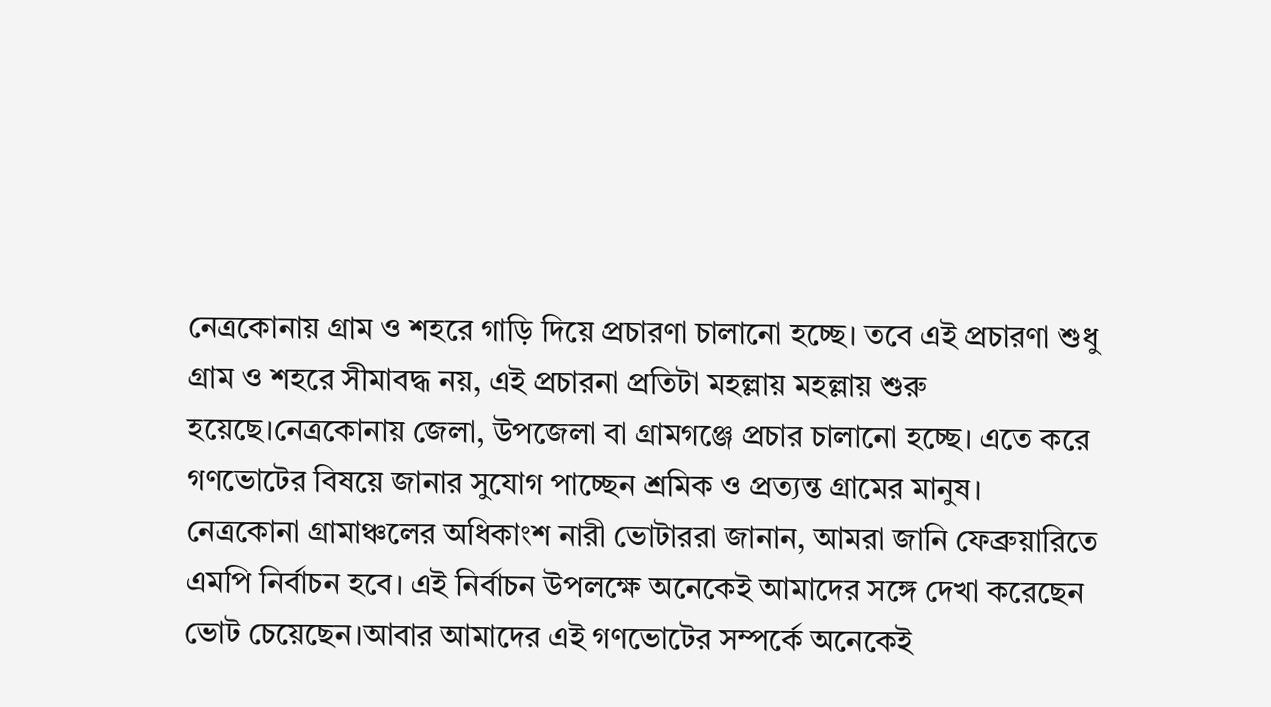নেত্রকোনায় গ্রাম ও শহরে গাড়ি দিয়ে প্রচারণা চালানো হচ্ছে। তবে এই প্রচারণা শুধু গ্রাম ও শহরে সীমাবদ্ধ নয়, এই প্রচারনা প্রতিটা মহল্লায় মহল্লায় শুরু হয়েছে।নেত্রকোনায় জেলা, উপজেলা বা গ্রামগঞ্জে প্রচার চালানো হচ্ছে। এতে করে গণভোটের বিষয়ে জানার সুযোগ পাচ্ছেন শ্রমিক ও প্রত্যন্ত গ্রামের মানুষ।
নেত্রকোনা গ্রামাঞ্চলের অধিকাংশ নারী ভোটাররা জানান, আমরা জানি ফেব্রুয়ারিতে এমপি নির্বাচন হবে। এই নির্বাচন উপলক্ষে অনেকেই আমাদের সঙ্গে দেখা করেছেন ভোট চেয়েছেন।আবার আমাদের এই গণভোটের সম্পর্কে অনেকেই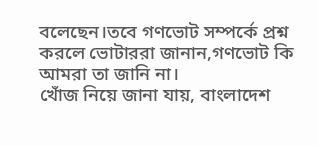বলেছেন।তবে গণভোট সম্পর্কে প্রশ্ন করলে ভোটাররা জানান,গণভোট কি আমরা তা জানি না।
খোঁজ নিয়ে জানা যায়, বাংলাদেশ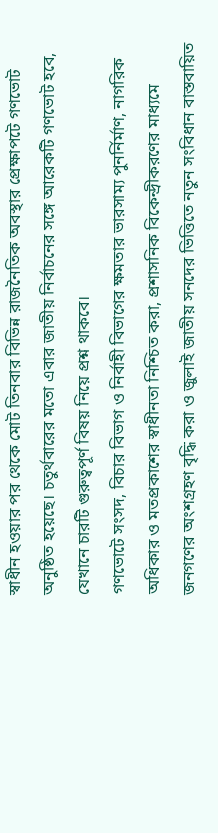স্বাধীন হওয়ার পর থেকে মোট তিনবার বিভিন্ন রাজনৈতিক অবস্থার প্রেক্ষাপটে গণভোট অনুষ্ঠিত হয়েছে। চতুর্থবারের মতো এবার জাতীয় নির্বাচনের সঙ্গে আরেকটি গণভোট হবে, যেখানে চারটি গুরুত্বপূর্ণ বিষয় নিয়ে প্রশ্ন থাকবে।
গণভোটে সংসদ, বিচার বিভাগ ও নির্বাহী বিভাগের ক্ষমতার ভারসাম্য পুনর্নির্মাণ, নাগরিক অধিকার ও মতপ্রকাশের স্বাধীনতা নিশ্চিত করা, প্রশাসনিক বিকেন্দ্রীকরণের মাধ্যমে জনগণের অংশগ্রহণ বৃদ্ধি করা ও জুলাই জাতীয় সনদের ভিত্তিতে নতুন সংবিধান বাস্তবায়িত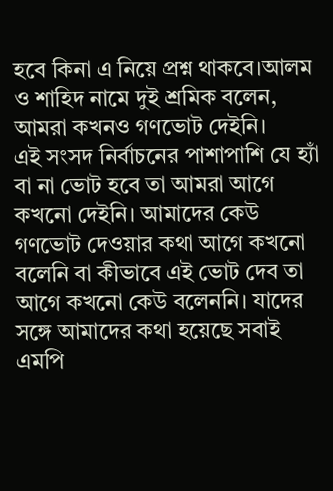হবে কিনা এ নিয়ে প্রশ্ন থাকবে।আলম ও শাহিদ নামে দুই শ্রমিক বলেন, আমরা কখনও গণভোট দেইনি।
এই সংসদ নির্বাচনের পাশাপাশি যে হ্যাঁ বা না ভোট হবে তা আমরা আগে কখনো দেইনি। আমাদের কেউ গণভোট দেওয়ার কথা আগে কখনো বলেনি বা কীভাবে এই ভোট দেব তা আগে কখনো কেউ বলেননি। যাদের সঙ্গে আমাদের কথা হয়েছে সবাই এমপি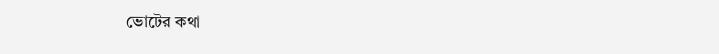ভোটের কথা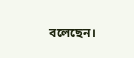বলেছেন।